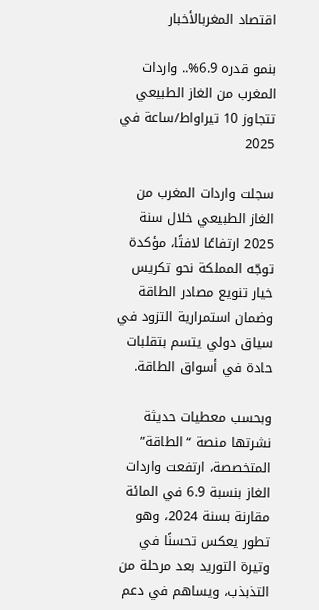اقتصاد المغربالأخبار

بنمو قدره 6.9%.. واردات المغرب من الغاز الطبيعي تتجاوز 10 تيراواط/ساعة في 2025

سجلت واردات المغرب من الغاز الطبيعي خلال سنة 2025 ارتفاعًا لافتًا، مؤكدة توجّه المملكة نحو تكريس خيار تنويع مصادر الطاقة وضمان استمرارية التزود في سياق دولي يتسم بتقلبات حادة في أسواق الطاقة.

وبحسب معطيات حديثة نشرتها منصة “الطاقة” المتخصصة، ارتفعت واردات الغاز بنسبة 6.9 في المائة مقارنة بسنة 2024، وهو تطور يعكس تحسنًا في وتيرة التوريد بعد مرحلة من التذبذب، ويساهم في دعم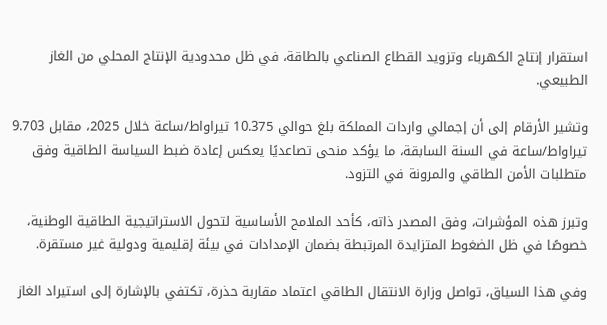استقرار إنتاج الكهرباء وتزويد القطاع الصناعي بالطاقة، في ظل محدودية الإنتاج المحلي من الغاز الطبيعي.

وتشير الأرقام إلى أن إجمالي واردات المملكة بلغ حوالي 10.375 تيراواط/ساعة خلال 2025، مقابل 9.703 تيراواط/ساعة في السنة السابقة، ما يؤكد منحى تصاعديًا يعكس إعادة ضبط السياسة الطاقية وفق متطلبات الأمن الطاقي والمرونة في التزود.

وتبرز هذه المؤشرات، وفق المصدر ذاته، كأحد الملامح الأساسية لتحول الاستراتيجية الطاقية الوطنية، خصوصًا في ظل الضغوط المتزايدة المرتبطة بضمان الإمدادات في بيئة إقليمية ودولية غير مستقرة.

وفي هذا السياق، تواصل وزارة الانتقال الطاقي اعتماد مقاربة حذرة، تكتفي بالإشارة إلى استيراد الغاز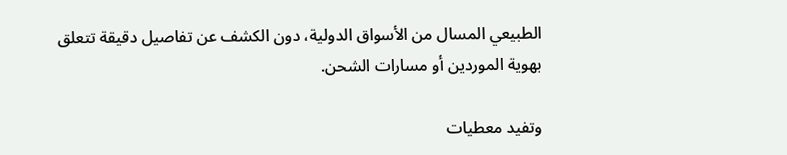الطبيعي المسال من الأسواق الدولية، دون الكشف عن تفاصيل دقيقة تتعلق بهوية الموردين أو مسارات الشحن.

وتفيد معطيات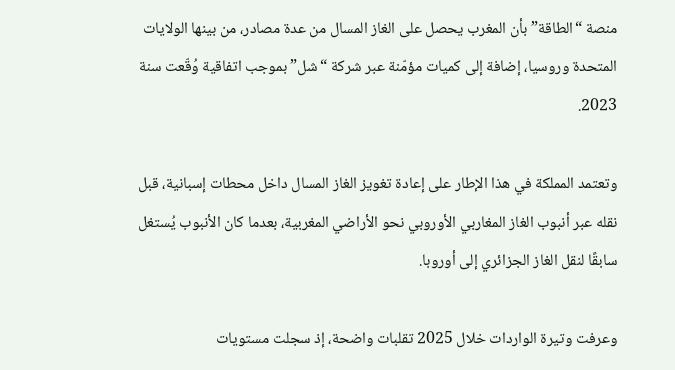منصة “الطاقة” بأن المغرب يحصل على الغاز المسال من عدة مصادر، من بينها الولايات المتحدة وروسيا، إضافة إلى كميات مؤمّنة عبر شركة “شل” بموجب اتفاقية وُقّعت سنة 2023.

وتعتمد المملكة في هذا الإطار على إعادة تغويز الغاز المسال داخل محطات إسبانية، قبل نقله عبر أنبوب الغاز المغاربي الأوروبي نحو الأراضي المغربية، بعدما كان الأنبوب يُستغل سابقًا لنقل الغاز الجزائري إلى أوروبا.

وعرفت وتيرة الواردات خلال 2025 تقلبات واضحة، إذ سجلت مستويات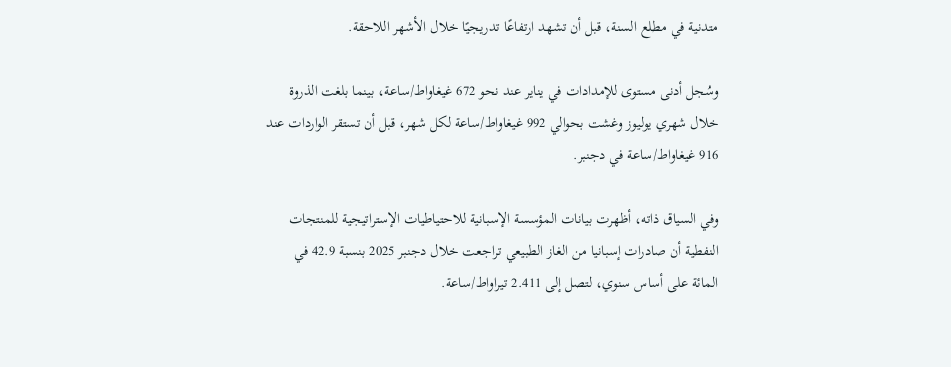متدنية في مطلع السنة، قبل أن تشهد ارتفاعًا تدريجيًا خلال الأشهر اللاحقة.

وسُجل أدنى مستوى للإمدادات في يناير عند نحو 672 غيغاواط/ساعة، بينما بلغت الذروة خلال شهري يوليوز وغشت بحوالي 992 غيغاواط/ساعة لكل شهر، قبل أن تستقر الواردات عند 916 غيغاواط/ساعة في دجنبر.

وفي السياق ذاته، أظهرت بيانات المؤسسة الإسبانية للاحتياطيات الإستراتيجية للمنتجات النفطية أن صادرات إسبانيا من الغاز الطبيعي تراجعت خلال دجنبر 2025 بنسبة 42.9 في المائة على أساس سنوي، لتصل إلى 2.411 تيراواط/ساعة.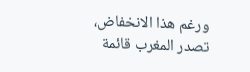ورغم هذا الانخفاض، تصدر المغرب قائمة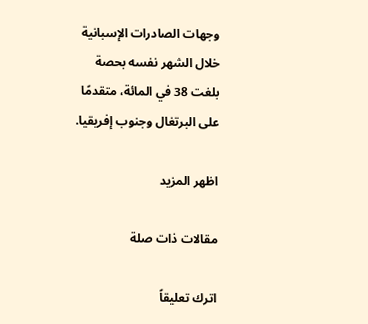وجهات الصادرات الإسبانية خلال الشهر نفسه بحصة بلغت 38 في المائة، متقدمًا على البرتغال وجنوب إفريقيا.

اظهر المزيد

مقالات ذات صلة

اترك تعليقاً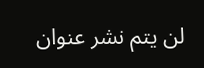لن يتم نشر عنوان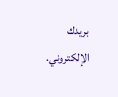بريدك الإلكتروني.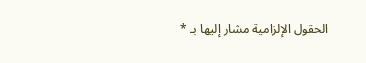الحقول الإلزامية مشار إليها بـ *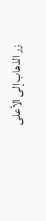زر الذهاب إلى الأعلى